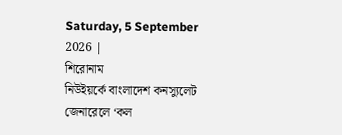Saturday, 5 September 2026 |
শিরোনাম
নিউইয়র্কে বাংলাদেশ কনস্যুলেট জেনারেলে ‘কল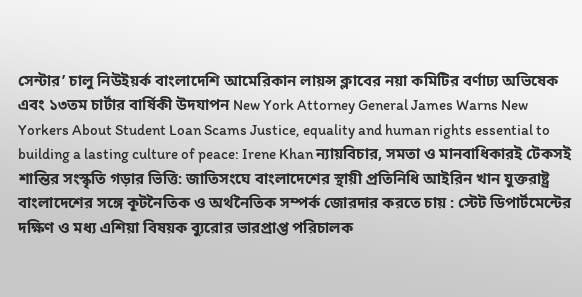সেন্টার’ চালু নিউইয়র্ক বাংলাদেশি আমেরিকান লায়ন্স ক্লাবের নয়া কমিটির বর্ণাঢ্য অভিষেক এবং ১৩তম চার্টার বার্ষিকী উদযাপন New York Attorney General James Warns New Yorkers About Student Loan Scams Justice, equality and human rights essential to building a lasting culture of peace: Irene Khan ন্যায়বিচার, সমতা ও মানবাধিকারই টেকসই শান্তির সংস্কৃতি গড়ার ভিত্তি: জাতিসংঘে বাংলাদেশের স্থায়ী প্রতিনিধি আইরিন খান যুক্তরাষ্ট্র বাংলাদেশের সঙ্গে কূটনৈতিক ও অর্থনৈতিক সম্পর্ক জোরদার করতে চায় : স্টেট ডিপার্টমেন্টের দক্ষিণ ও মধ্য এশিয়া বিষয়ক ব্যুরোর ভারপ্রাপ্ত পরিচালক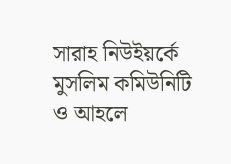সারাহ নিউইয়র্কে মুসলিম কমিউনিটি ও আহলে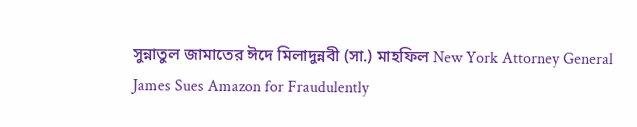সুন্নাতুল জামাতের ঈদে মিলাদুন্নবী (সা.) মাহফিল New York Attorney General James Sues Amazon for Fraudulently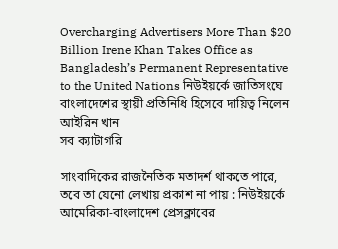Overcharging Advertisers More Than $20 Billion Irene Khan Takes Office as Bangladesh’s Permanent Representative to the United Nations নিউইয়র্কে জাতিসংঘে বাংলাদেশের স্থায়ী প্রতিনিধি হিসেবে দায়িত্ব নিলেন আইরিন খান
সব ক্যাটাগরি

সাংবাদিকের রাজনৈতিক মতাদর্শ থাকতে পারে, তবে তা যেনো লেখায় প্রকাশ না পায় : নিউইয়র্কে আমেরিকা-বাংলাদেশ প্রেসক্লাবের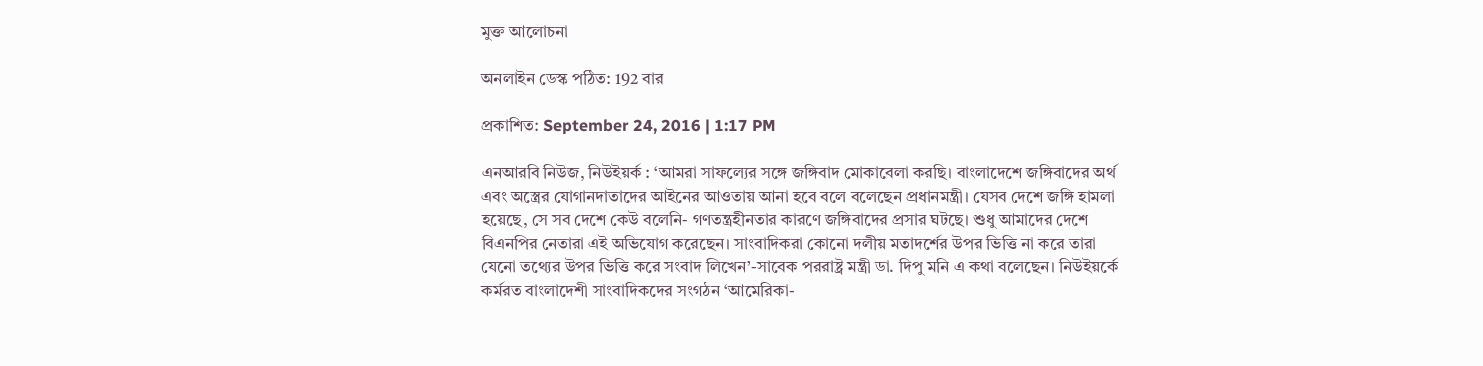মুক্ত আলোচনা

অনলাইন ডেস্ক পঠিত: 192 বার

প্রকাশিত: September 24, 2016 | 1:17 PM

এনআরবি নিউজ, নিউইয়র্ক : ‘আমরা সাফল্যের সঙ্গে জঙ্গিবাদ মোকাবেলা করছি। বাংলাদেশে জঙ্গিবাদের অর্থ এবং অস্ত্রের যোগানদাতাদের আইনের আওতায় আনা হবে বলে বলেছেন প্রধানমন্ত্রী। যেসব দেশে জঙ্গি হামলা হয়েছে, সে সব দেশে কেউ বলেনি- গণতন্ত্রহীনতার কারণে জঙ্গিবাদের প্রসার ঘটছে। শুধু আমাদের দেশে বিএনপির নেতারা এই অভিযোগ করেছেন। সাংবাদিকরা কোনো দলীয় মতাদর্শের উপর ভিত্তি না করে তারা যেনো তথ্যের উপর ভিত্তি করে সংবাদ লিখেন’-সাবেক পররাষ্ট্র মন্ত্রী ডা. দিপু মনি এ কথা বলেছেন। নিউইয়র্কে কর্মরত বাংলাদেশী সাংবাদিকদের সংগঠন ‘আমেরিকা-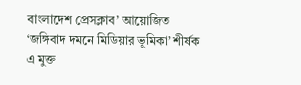বাংলাদেশ প্রেসক্লাব’ আয়োজিত ‘জঙ্গিবাদ দমনে মিডিয়ার ভূমিকা’ শীর্ষক এ মুক্ত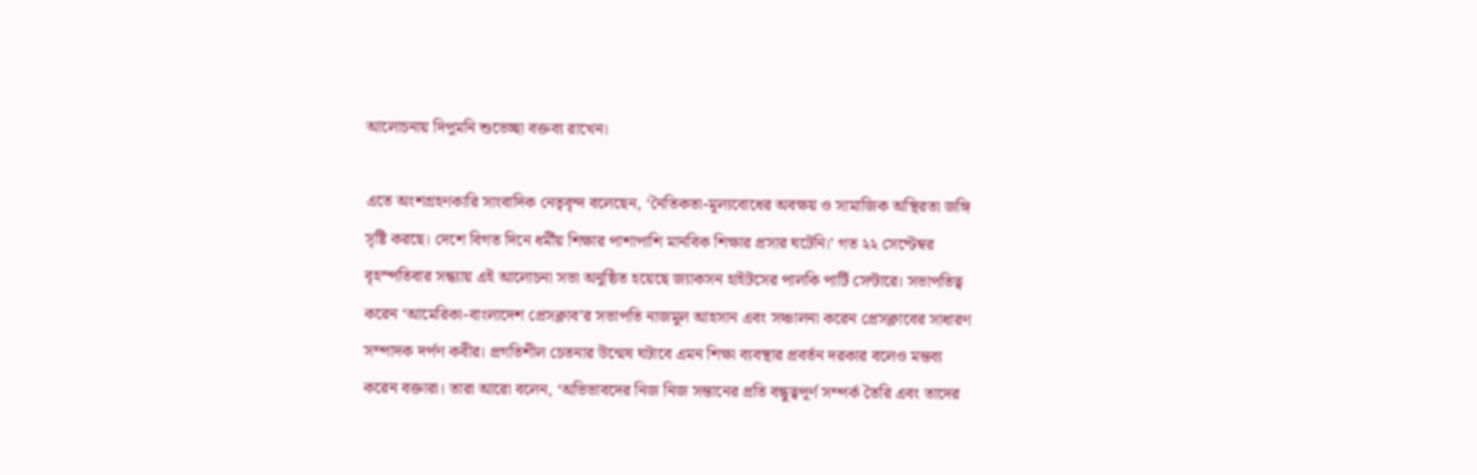আলোচনায় দিপুমনি শুভেচ্ছা বক্তব্য রাখেন।

এতে অংশগ্রহণকারি সাংবাদিক নেতৃবৃন্দ বলেছেন, ‘নৈতিকতা-মূল্যবোধের অবক্ষয় ও সামাজিক অস্থিরতা জঙ্গি সৃষ্টি করছে। দেশে বিগত দিনে ধর্মীয় শিক্ষার পাশাপাশি মানবিক শিক্ষার প্রসার ঘটেনি।’ গত ২২ সেপ্টেম্বর বৃহস্পতিবার সন্ধ্যায় এই আলোচনা সভা অনুষ্ঠিত হয়েছে জ্যাকসন হাইটসের পালকি পার্টি সেন্টারে। সভাপতিত্ব করেন ‘আমেরিকা-বাংলাদেশ প্রেসক্লাব’র সভাপতি নাজমুল আহসান এবং সঞ্চালনা করেন প্রেসক্লাবের সাধারণ সম্পাদক দর্পণ কবীর। প্রগতিশীল চেতনার উন্মেষ ঘটাবে এমন শিক্ষা ব্যবস্থার প্রবর্তন দরকার বলেও মন্তব্য করেন বক্তারা। তারা আরো বলেন, ‘অভিভাবদের নিজ নিজ সন্তানের প্রতি বন্ধুত্বপূর্ণ সম্পর্ক তৈরি এবং তাদের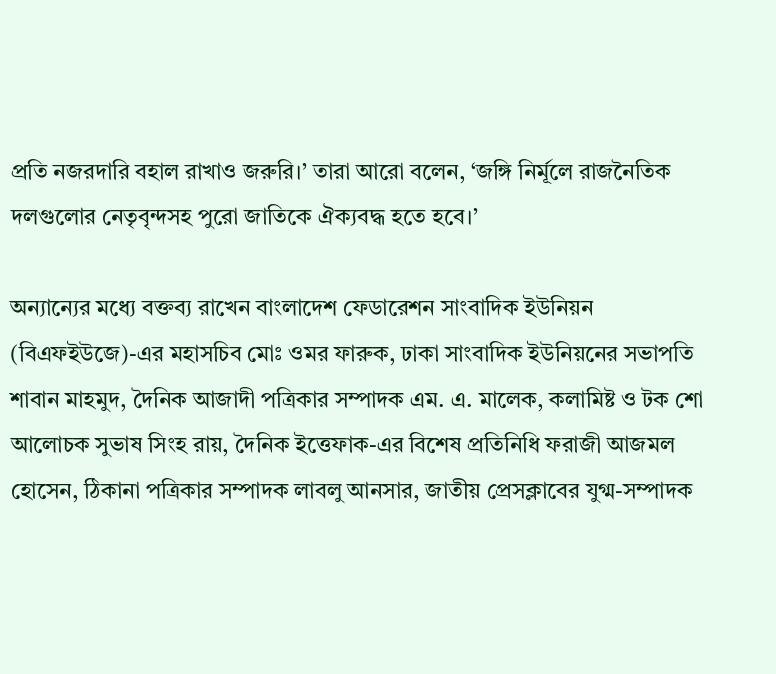প্রতি নজরদারি বহাল রাখাও জরুরি।’ তারা আরো বলেন, ‘জঙ্গি নির্মূলে রাজনৈতিক দলগুলোর নেতৃবৃন্দসহ পুরো জাতিকে ঐক্যবদ্ধ হতে হবে।’

অন্যান্যের মধ্যে বক্তব্য রাখেন বাংলাদেশ ফেডারেশন সাংবাদিক ইউনিয়ন (বিএফইউজে)-এর মহাসচিব মোঃ ওমর ফারুক, ঢাকা সাংবাদিক ইউনিয়নের সভাপতি শাবান মাহমুদ, দৈনিক আজাদী পত্রিকার সম্পাদক এম. এ. মালেক, কলামিষ্ট ও টক শো আলোচক সুভাষ সিংহ রায়, দৈনিক ইত্তেফাক-এর বিশেষ প্রতিনিধি ফরাজী আজমল হোসেন, ঠিকানা পত্রিকার সম্পাদক লাবলু আনসার, জাতীয় প্রেসক্লাবের যুগ্ম-সম্পাদক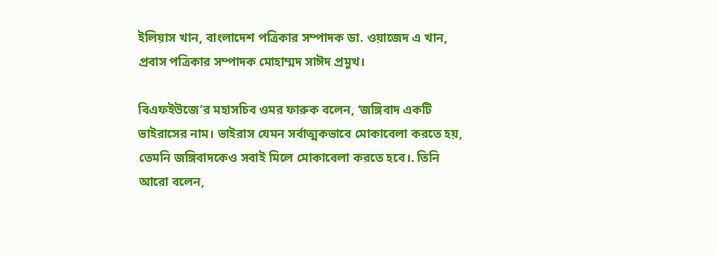ইলিয়াস খান, বাংলাদেশ পত্রিকার সম্পাদক ডা. ওয়াজেদ এ খান, প্রবাস পত্রিকার সম্পাদক মোহাম্মদ সাঈদ প্রমুখ।

বিএফইউজে’র মহাসচিব ওমর ফারুক বলেন, ‘জঙ্গিবাদ একটি ভাইরাসের নাম। ভাইরাস যেমন সর্বাত্মকভাবে মোকাবেলা করতে হয়, তেমনি জঙ্গিবাদকেও সবাই মিলে মোকাবেলা করতে হবে।. তিনি আরো বলেন,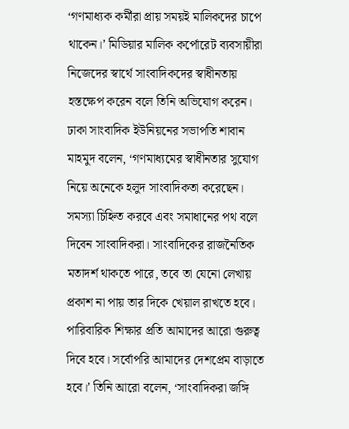‘গণমাধ্যক কর্মীরা প্রায় সময়ই মালিকদের চাপে থাকেন।’ মিডিয়ার মালিক কর্পোরেট ব্যবসায়ীরা নিজেদের স্বার্থে সাংবাদিকদের স্বাধীনতায় হস্তক্ষেপ করেন বলে তিনি অভিযোগ করেন। ঢাকা সাংবাদিক ইউনিয়নের সভাপতি শাবান মাহমুদ বলেন, ‘গণমাধ্যমের স্বাধীনতার সুযোগ নিয়ে অনেকে হলুদ সাংবাদিকতা করেছেন। সমস্যা চিহ্নিত করবে এবং সমাধানের পথ বলে দিবেন সাংবাদিকরা। সাংবাদিকের রাজনৈতিক মতাদর্শ থাকতে পারে, তবে তা যেনো লেখায় প্রকাশ না পায় তার দিকে খেয়াল রাখতে হবে। পারিবারিক শিক্ষার প্রতি আমাদের আরো গুরুত্ব দিবে হবে। সর্বোপরি আমাদের দেশপ্রেম বাড়াতে হবে।’ তিনি আরো বলেন, ‘সাংবাদিকরা জঙ্গি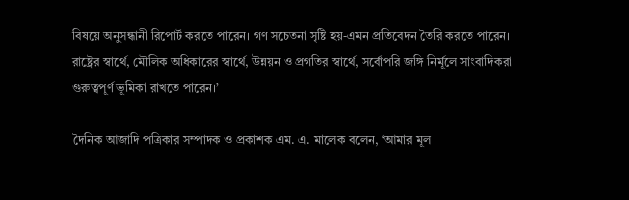বিষয়ে অনুসন্ধানী রিপোর্ট করতে পারেন। গণ সচেতনা সৃষ্টি হয়-এমন প্রতিবেদন তৈরি করতে পারেন। রাষ্ট্রের স্বার্থে, মৌলিক অধিকারের স্বার্থে, উন্নয়ন ও প্রগতির স্বার্থে, সর্বোপরি জঙ্গি নির্মূলে সাংবাদিকরা গুরুত্বপূর্ণ ভূমিকা রাখতে পারেন।’

দৈনিক আজাদি পত্রিকার সম্পাদক ও প্রকাশক এম. এ. মালেক বলেন, ‘আমার মূল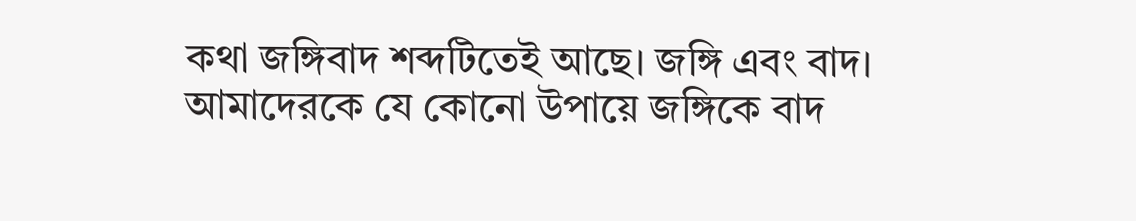কথা জঙ্গিবাদ শব্দটিতেই আছে। জঙ্গি এবং বাদ। আমাদেরকে যে কোনো উপায়ে জঙ্গিকে বাদ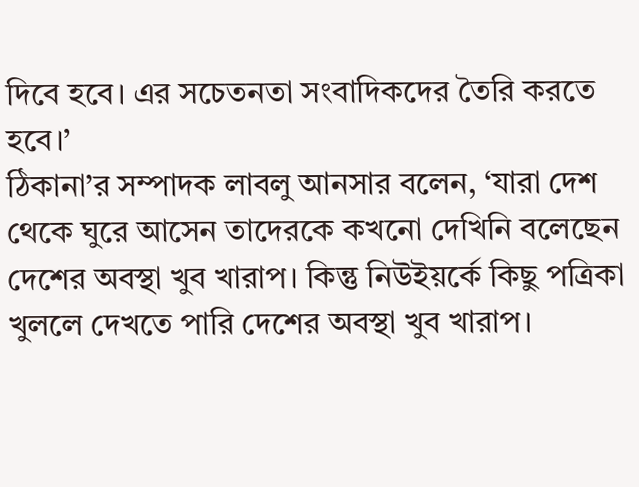দিবে হবে। এর সচেতনতা সংবাদিকদের তৈরি করতে হবে।’
ঠিকানা’র সম্পাদক লাবলু আনসার বলেন, ‘যারা দেশ থেকে ঘুরে আসেন তাদেরকে কখনো দেখিনি বলেছেন দেশের অবস্থা খুব খারাপ। কিন্তু নিউইয়র্কে কিছু পত্রিকা খুললে দেখতে পারি দেশের অবস্থা খুব খারাপ।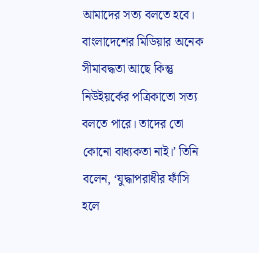আমাদের সত্য বলতে হবে। বাংলাদেশের মিডিয়ার অনেক সীমাবদ্ধতা আছে কিন্তু নিউইয়র্কের পত্রিকাতো সত্য বলতে পারে। তাদের তো কোনো বাধ্যকতা নাই।’ তিনি বলেন, ‘যুদ্ধাপরাধীর ফাঁসি হলে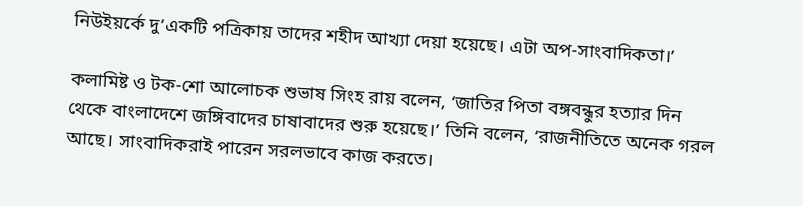নিউইয়র্কে দু’একটি পত্রিকায় তাদের শহীদ আখ্যা দেয়া হয়েছে। এটা অপ-সাংবাদিকতা।’

কলামিষ্ট ও টক-শো আলোচক শুভাষ সিংহ রায় বলেন, ‘জাতির পিতা বঙ্গবন্ধুর হত্যার দিন থেকে বাংলাদেশে জঙ্গিবাদের চাষাবাদের শুরু হয়েছে।’ তিনি বলেন, ‘রাজনীতিতে অনেক গরল আছে। সাংবাদিকরাই পারেন সরলভাবে কাজ করতে।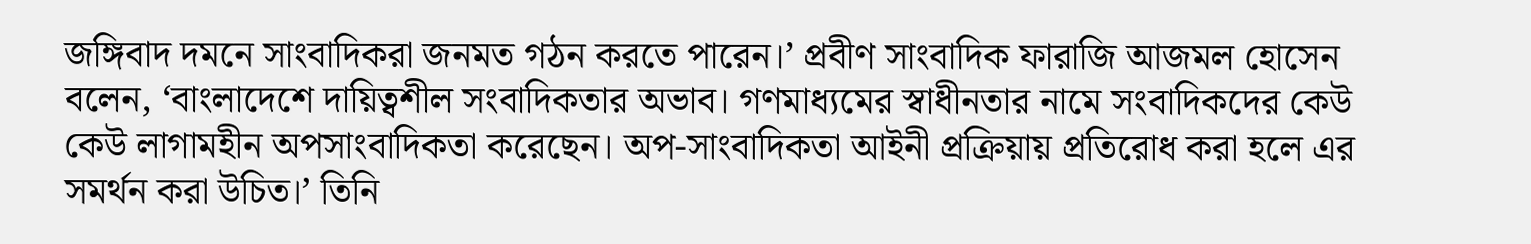জঙ্গিবাদ দমনে সাংবাদিকরা জনমত গঠন করতে পারেন।’ প্রবীণ সাংবাদিক ফারাজি আজমল হোসেন বলেন, ‘বাংলাদেশে দায়িত্বশীল সংবাদিকতার অভাব। গণমাধ্যমের স্বাধীনতার নামে সংবাদিকদের কেউ কেউ লাগামহীন অপসাংবাদিকতা করেছেন। অপ-সাংবাদিকতা আইনী প্রক্রিয়ায় প্রতিরোধ করা হলে এর সমর্থন করা উচিত।’ তিনি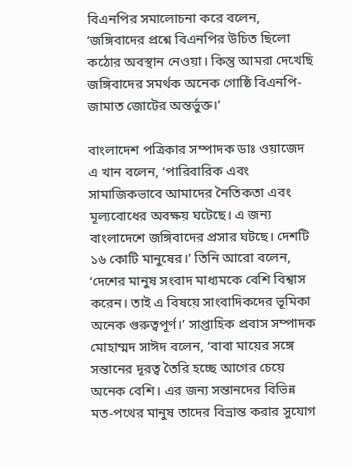বিএনপির সমালোচনা করে বলেন, ‘জঙ্গিবাদের প্রশ্নে বিএনপির উচিত ছিলো কঠোর অবস্থান নেওয়া। কিন্তু আমরা দেখেছি জঙ্গিবাদের সমর্থক অনেক গোষ্ঠি বিএনপি-জামাত জোটের অন্তর্ভুক্ত।’

বাংলাদেশ পত্রিকার সম্পাদক ডাঃ ওয়াজেদ এ খান বলেন, ‘পারিবারিক এবং সামাজিকভাবে আমাদের নৈতিকতা এবং মূল্যবোধের অবক্ষয় ঘটেছে। এ জন্য বাংলাদেশে জঙ্গিবাদের প্রসার ঘটছে। দেশটি ১৬ কোটি মানুষের।’ তিনি আরো বলেন, ‘দেশের মানুষ সংবাদ মাধ্যমকে বেশি বিশ্বাস করেন। তাই এ বিষয়ে সাংবাদিকদের ভূমিকা অনেক গুরুত্বপূর্ণ।’ সাপ্তাহিক প্রবাস সম্পাদক মোহাম্মদ সাঈদ বলেন, ‘বাবা মায়ের সঙ্গে সন্তানের দূরত্ব তৈরি হচ্ছে আগের চেয়ে অনেক বেশি। এর জন্য সন্তানদের বিভিন্ন মত-পথের মানুষ তাদের বিভ্রান্ত করার সুযোগ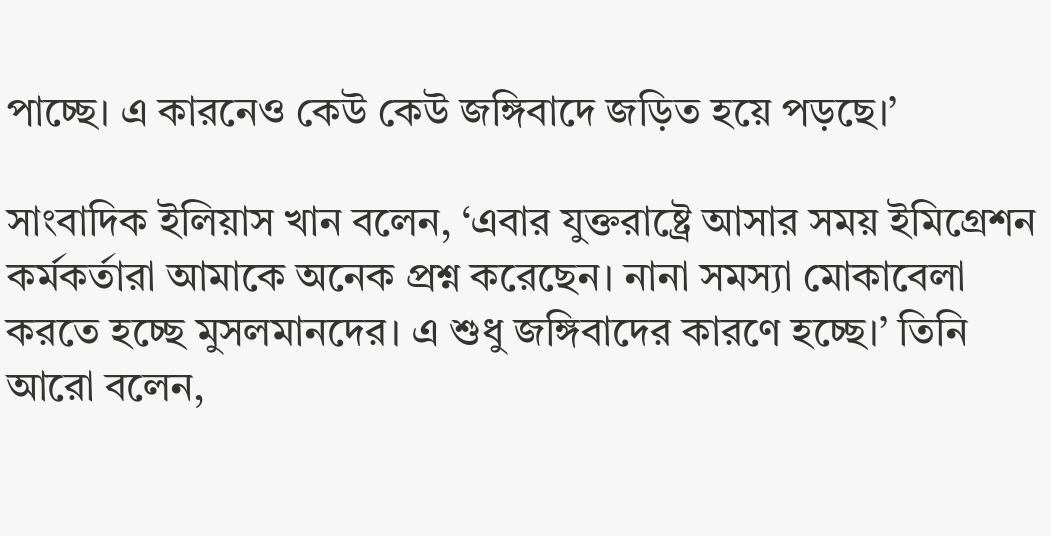পাচ্ছে। এ কারনেও কেউ কেউ জঙ্গিবাদে জড়িত হয়ে পড়ছে।’

সাংবাদিক ইলিয়াস খান বলেন, ‘এবার যুক্তরাষ্ট্রে আসার সময় ইমিগ্রেশন কর্মকর্তারা আমাকে অনেক প্রশ্ন করেছেন। নানা সমস্যা মোকাবেলা করতে হচ্ছে মুসলমানদের। এ শুধু জঙ্গিবাদের কারণে হচ্ছে।’ তিনি আরো বলেন,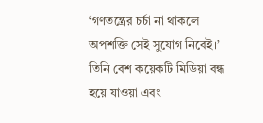‘গণতন্ত্রের চর্চা না থাকলে অপশক্তি সেই সুযোগ নিবেই।’ তিনি বেশ কয়েকটি মিডিয়া বন্ধ হয়ে যাওয়া এবং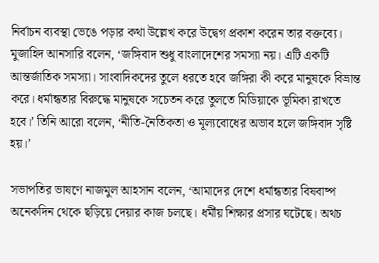নির্বাচন ব্যবস্থা ভেঙে পড়ার কথা উল্লেখ করে উদ্বেগ প্রকাশ করেন তার বক্তব্যে। মুজাহিদ আনসারি বলেন, ‘জঙ্গিবাদ শুধু বাংলাদেশের সমস্যা নয়। এটি একটি আন্তর্জাতিক সমস্যা। সাংবাদিকদের তুলে ধরতে হবে জঙ্গিরা কী করে মানুষকে বিভ্রান্ত করে। ধর্মান্ধতার বিরুদ্ধে মানুষকে সচেতন করে তুলতে মিডিয়াকে ভূমিকা রাখতে হবে।’ তিনি আরো বলেন, ‘নীতি-নৈতিকতা ও মূল্যবোধের অভাব হলে জঙ্গিবাদ সৃষ্টি হয়।’

সভাপতির ভাষণে নাজমুল আহসান বলেন, ‘আমাদের দেশে ধর্মান্ধতার বিষবাষ্প অনেকদিন থেকে ছড়িয়ে দেয়ার কাজ চলছে। ধর্মীয় শিক্ষার প্রসার ঘটেছে। অথচ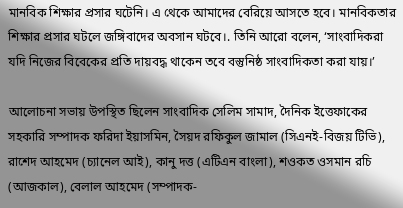মানবিক শিক্ষার প্রসার ঘটেনি। এ থেকে আমাদের বেরিয়ে আসতে হবে। মানবিকতার শিক্ষার প্রসার ঘটলে জঙ্গিবাদের অবসান ঘটবে।. তিনি আরো বলেন, ‘সাংবাদিকরা যদি নিজের বিবেকের প্রতি দায়বদ্ধ থাকেন তবে বস্তুনিষ্ঠ সাংবাদিকতা করা যায়।’

আলোচনা সভায় উপস্থিত ছিলেন সাংবাদিক সেলিম সামাদ, দৈনিক ইত্তেফাকের সহকারি সম্পাদক ফরিদা ইয়াসমিন, সৈয়দ রফিকুল জামাল (সিএনই-বিজয় টিভি), রাশেদ আহমেদ (চ্যানেল আই), কানু দত্ত (এটিএন বাংলা), শওকত ওসমান রচি (আজকাল), বেলাল আহমেদ (সম্পাদক-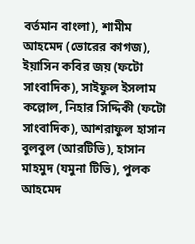বর্তমান বাংলা), শামীম আহমেদ (ভোরের কাগজ), ইয়াসিন কবির জয় (ফটো সাংবাদিক), সাইফুল ইসলাম কল্লোল, নিহার সিদ্দিকী (ফটো সাংবাদিক), আশরাফুল হাসান বুলবুল (আরটিভি), হাসান মাহমুদ (যমুনা টিভি), পুলক আহমেদ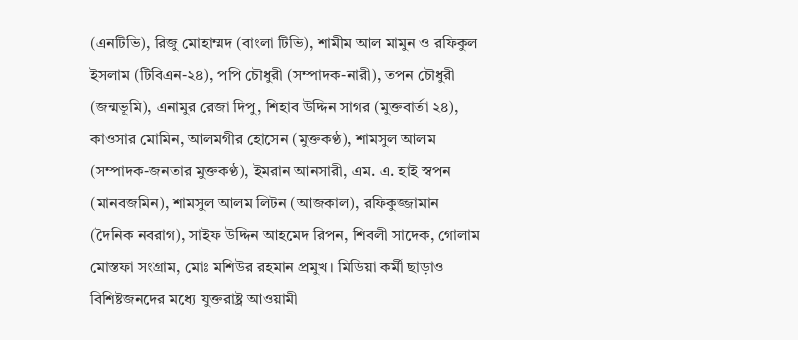(এনটিভি), রিজু মোহাম্মদ (বাংলা টিভি), শামীম আল মামুন ও রফিকুল ইসলাম (টিবিএন-২৪), পপি চৌধুরী (সম্পাদক-নারী), তপন চৌধুরী (জন্মভূমি), এনামুর রেজা দিপু, শিহাব উদ্দিন সাগর (মুক্তবার্তা ২৪), কাওসার মোমিন, আলমগীর হোসেন (মুক্তকণ্ঠ), শামসুল আলম (সম্পাদক-জনতার মুক্তকণ্ঠ), ইমরান আনসারী, এম. এ. হাই স্বপন (মানবজমিন), শামসুল আলম লিটন (আজকাল), রফিকুজ্জামান (দৈনিক নবরাগ), সাইফ উদ্দিন আহমেদ রিপন, শিবলী সাদেক, গোলাম মোস্তফা সংগ্রাম, মোঃ মশিউর রহমান প্রমুখ। মিডিয়া কর্মী ছাড়াও বিশিষ্টজনদের মধ্যে যুক্তরাষ্ট্র আওয়ামী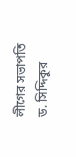লীগের সভাপতি ড. সিদ্দিকুর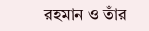রহমান ও তাঁর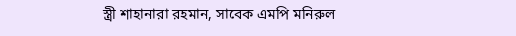স্ত্রী শাহানারা রহমান, সাবেক এমপি মনিরুল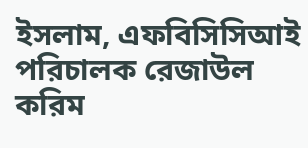ইসলাম, এফবিসিসিআই পরিচালক রেজাউল করিম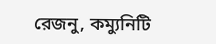রেজনু, কম্যুনিটি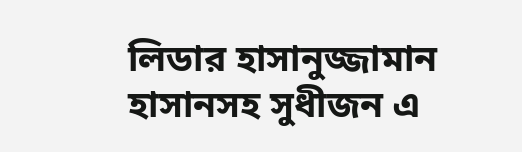লিডার হাসানুজ্জামান হাসানসহ সুধীজন এ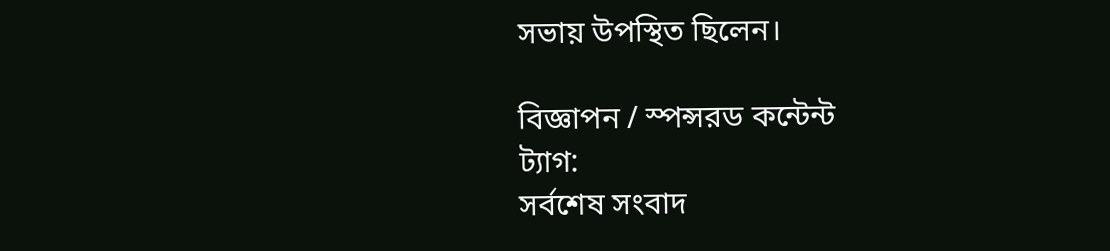সভায় উপস্থিত ছিলেন।

বিজ্ঞাপন / স্পন্সরড কন্টেন্ট
ট্যাগ:
সর্বশেষ সংবাদ